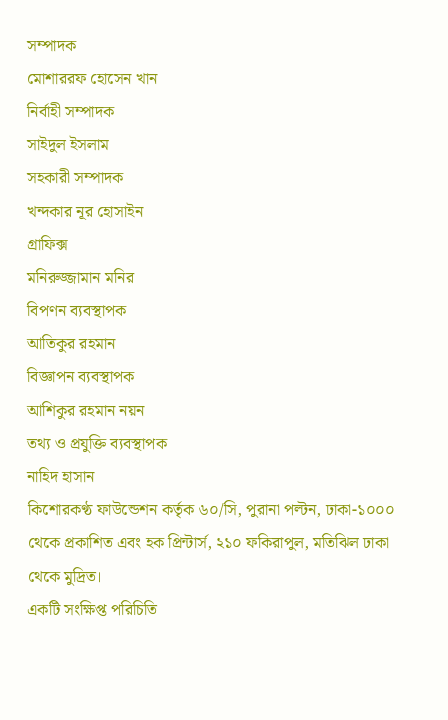সম্পাদক
মোশাররফ হোসেন খান
নির্বাহী সম্পাদক
সাইদুল ইসলাম
সহকারী সম্পাদক
খন্দকার নূর হোসাইন
গ্রাফিক্স
মনিরুজ্জামান মনির
বিপণন ব্যবস্থাপক
আতিকুর রহমান
বিজ্ঞাপন ব্যবস্থাপক
আশিকুর রহমান নয়ন
তথ্য ও প্রযুক্তি ব্যবস্থাপক
নাহিদ হাসান
কিশোরকণ্ঠ ফাউন্ডেশন কর্তৃক ৬০/সি, পুরানা পল্টন, ঢাকা-১০০০ থেকে প্রকাশিত এবং হক প্রিন্টার্স, ২১০ ফকিরাপুল, মতিঝিল ঢাকা থেকে মুদ্রিত।
একটি সংক্ষিপ্ত পরিচিতি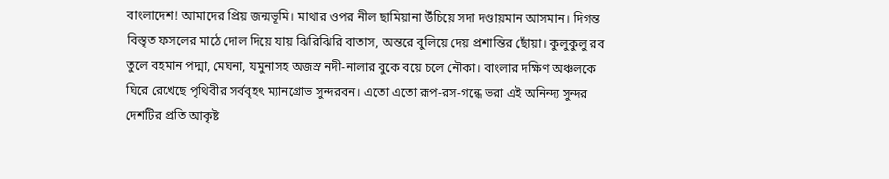বাংলাদেশ! আমাদের প্রিয় জন্মভূমি। মাথার ওপর নীল ছামিয়ানা উঁচিয়ে সদা দণ্ডায়মান আসমান। দিগন্ত বিস্তৃত ফসলের মাঠে দোল দিয়ে যায় ঝিরিঝিরি বাতাস, অন্তরে বুলিয়ে দেয় প্রশান্তির ছোঁয়া। কুলুকুলু রব তুলে বহমান পদ্মা, মেঘনা, যমুনাসহ অজস্র নদী-নালার বুকে বয়ে চলে নৌকা। বাংলার দক্ষিণ অঞ্চলকে ঘিরে রেখেছে পৃথিবীর সর্ববৃহৎ ম্যানগ্রোভ সুন্দরবন। এতো এতো রূপ-রস-গন্ধে ভরা এই অনিন্দ্য সুন্দর দেশটির প্রতি আকৃষ্ট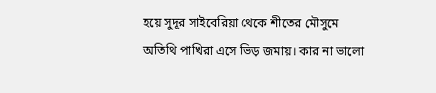হয়ে সুদূর সাইবেরিয়া থেকে শীতের মৌসুমে অতিথি পাখিরা এসে ভিড় জমায়। কার না ভালো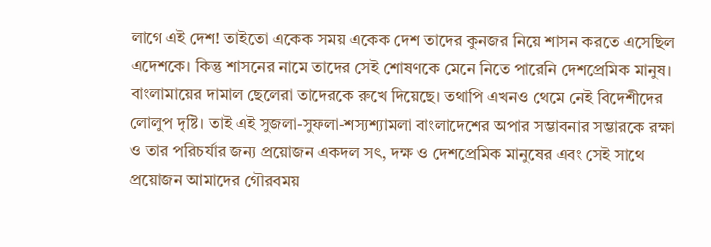লাগে এই দেশ! তাইতো একেক সময় একেক দেশ তাদের কুনজর নিয়ে শাসন করতে এসেছিল এদেশকে। কিন্তু শাসনের নামে তাদের সেই শোষণকে মেনে নিতে পারেনি দেশপ্রেমিক মানুষ। বাংলামায়ের দামাল ছেলেরা তাদেরকে রুখে দিয়েছে। তথাপি এখনও থেমে নেই বিদেশীদের লোলুপ দৃষ্টি। তাই এই সুজলা-সুফলা-শস্যশ্যামলা বাংলাদেশের অপার সম্ভাবনার সম্ভারকে রক্ষা ও তার পরিচর্যার জন্য প্রয়োজন একদল সৎ, দক্ষ ও দেশপ্রেমিক মানুষের এবং সেই সাথে প্রয়োজন আমাদের গৌরবময়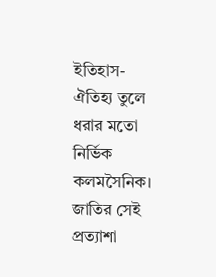ইতিহাস-ঐতিহ্য তুলে ধরার মতো নির্ভিক কলমসৈনিক।
জাতির সেই প্রত্যাশা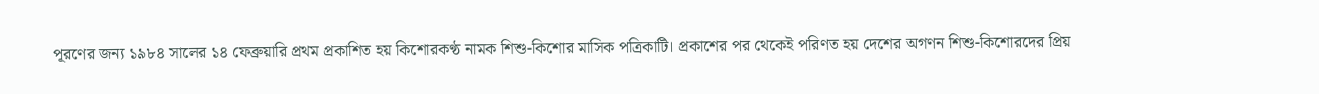পূরণের জন্য ১৯৮৪ সালের ১৪ ফেব্রুয়ারি প্রথম প্রকাশিত হয় কিশোরকণ্ঠ নামক শিশু-কিশোর মাসিক পত্রিকাটি। প্রকাশের পর থেকেই পরিণত হয় দেশের অগণন শিশু-কিশোরদের প্রিয়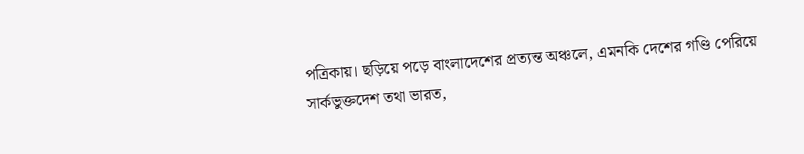পত্রিকায়। ছড়িয়ে পড়ে বাংলাদেশের প্রত্যন্ত অঞ্চলে, এমনকি দেশের গণ্ডি পেরিয়ে সার্কভুক্তদেশ তথা ভারত,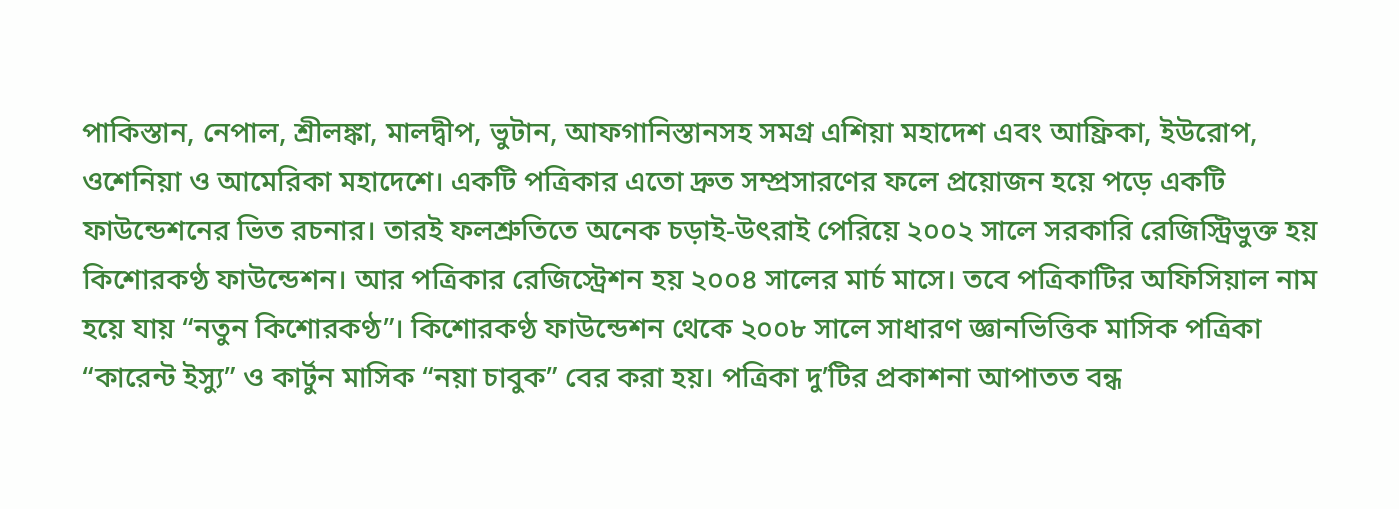পাকিস্তান, নেপাল, শ্রীলঙ্কা, মালদ্বীপ, ভুটান, আফগানিস্তানসহ সমগ্র এশিয়া মহাদেশ এবং আফ্রিকা, ইউরোপ, ওশেনিয়া ও আমেরিকা মহাদেশে। একটি পত্রিকার এতো দ্রুত সম্প্রসারণের ফলে প্রয়োজন হয়ে পড়ে একটি ফাউন্ডেশনের ভিত রচনার। তারই ফলশ্রুতিতে অনেক চড়াই-উৎরাই পেরিয়ে ২০০২ সালে সরকারি রেজিস্ট্রিভুক্ত হয় কিশোরকণ্ঠ ফাউন্ডেশন। আর পত্রিকার রেজিস্ট্রেশন হয় ২০০৪ সালের মার্চ মাসে। তবে পত্রিকাটির অফিসিয়াল নাম হয়ে যায় “নতুন কিশোরকণ্ঠ”। কিশোরকণ্ঠ ফাউন্ডেশন থেকে ২০০৮ সালে সাধারণ জ্ঞানভিত্তিক মাসিক পত্রিকা “কারেন্ট ইস্যু” ও কার্টুন মাসিক “নয়া চাবুক” বের করা হয়। পত্রিকা দু’টির প্রকাশনা আপাতত বন্ধ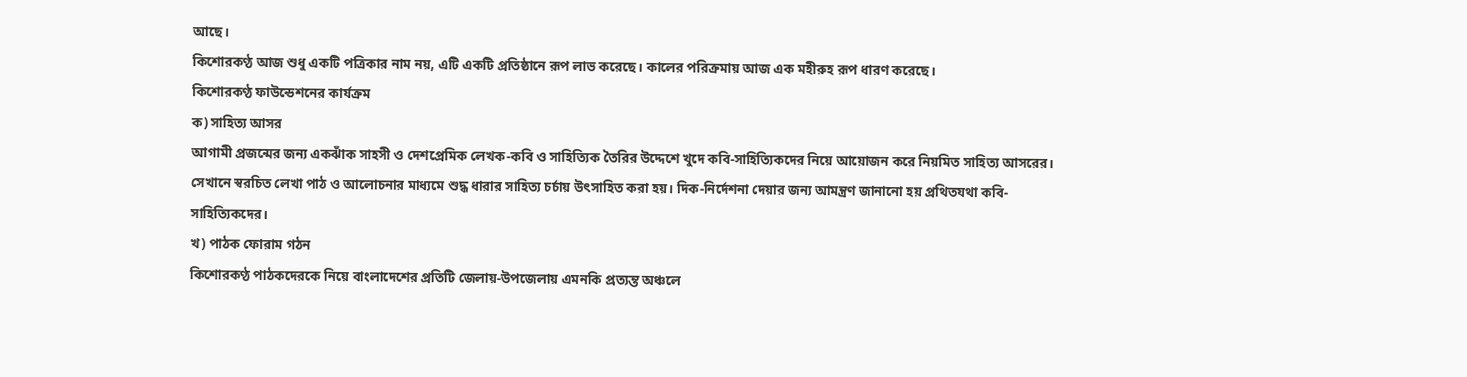আছে।
কিশোরকণ্ঠ আজ শুধু একটি পত্রিকার নাম নয়, এটি একটি প্রতিষ্ঠানে রূপ লাভ করেছে। কালের পরিক্রমায় আজ এক মহীরুহ রূপ ধারণ করেছে।
কিশোরকণ্ঠ ফাউন্ডেশনের কার্যক্রম
ক) সাহিত্য আসর
আগামী প্রজন্মের জন্য একঝাঁক সাহসী ও দেশপ্রেমিক লেখক-কবি ও সাহিত্যিক তৈরির উদ্দেশে খুদে কবি-সাহিত্যিকদের নিয়ে আয়োজন করে নিয়মিত সাহিত্য আসরের। সেখানে স্বরচিত লেখা পাঠ ও আলোচনার মাধ্যমে শুদ্ধ ধারার সাহিত্য চর্চায় উৎসাহিত করা হয়। দিক-নির্দেশনা দেয়ার জন্য আমন্ত্রণ জানানো হয় প্রথিতযথা কবি-সাহিত্যিকদের।
খ) পাঠক ফোরাম গঠন
কিশোরকণ্ঠ পাঠকদেরকে নিয়ে বাংলাদেশের প্রতিটি জেলায়-উপজেলায় এমনকি প্রত্যন্ত অঞ্চলে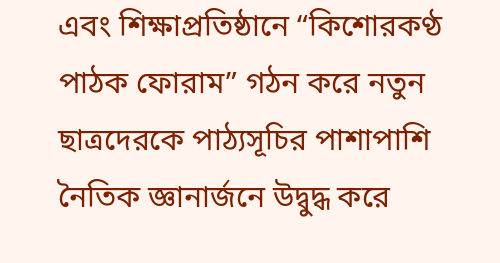এবং শিক্ষাপ্রতিষ্ঠানে “কিশোরকণ্ঠ পাঠক ফোরাম” গঠন করে নতুন ছাত্রদেরকে পাঠ্যসূচির পাশাপাশি নৈতিক জ্ঞানার্জনে উদ্বুদ্ধ করে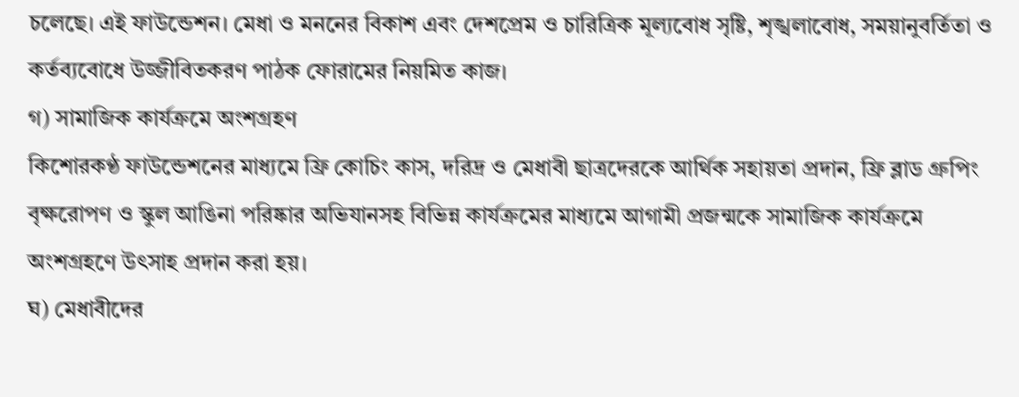চলেছে। এই ফাউন্ডেশন। মেধা ও মননের বিকাশ এবং দেশপ্রেম ও চারিত্রিক মূল্যবোধ সৃষ্টি, শৃঙ্খলাবোধ, সময়ানুবর্তিতা ও কর্তব্যবোধে উজ্জীবিতকরণ পাঠক ফোরামের নিয়মিত কাজ।
গ) সামাজিক কার্যক্রমে অংশগ্রহণ
কিশোরকণ্ঠ ফাউন্ডেশনের মাধ্যমে ফ্রি কোচিং কাস, দরিদ্র ও মেধাবী ছাত্রদেরকে আর্থিক সহায়তা প্রদান, ফ্রি ব্লাড গ্রুপিং বৃক্ষরোপণ ও স্কুল আঙিনা পরিষ্কার অভিযানসহ বিভিন্ন কার্যক্রমের মাধ্যমে আগামী প্রজন্মকে সামাজিক কার্যক্রমে অংশগ্রহণে উৎসাহ প্রদান করা হয়।
ঘ) মেধাবীদের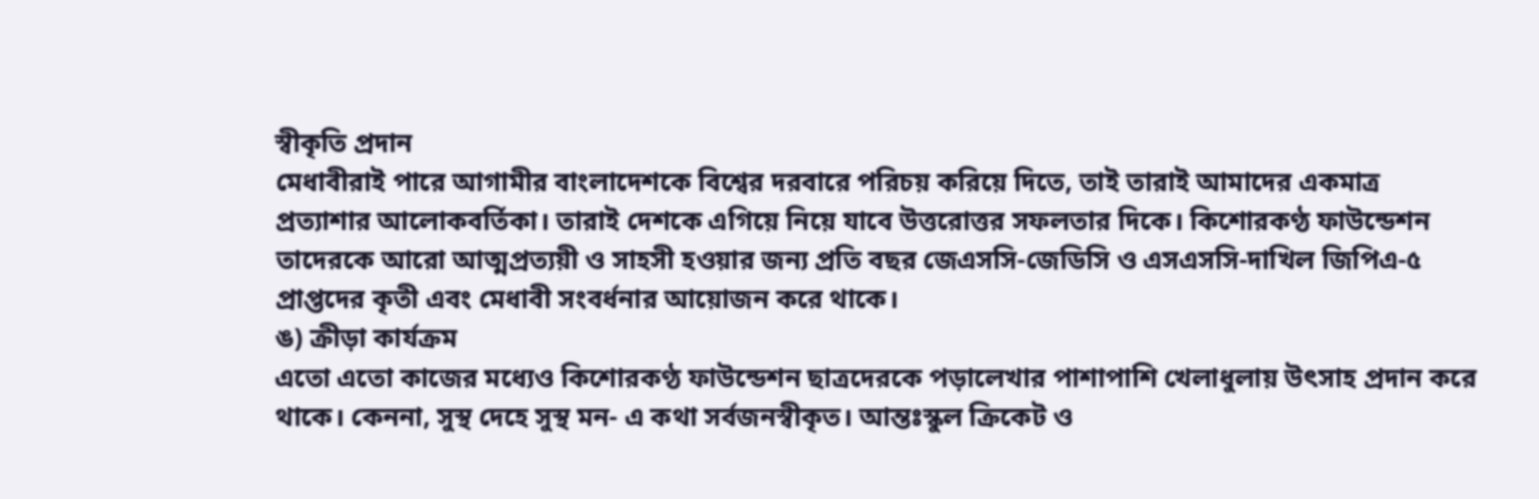স্বীকৃতি প্রদান
মেধাবীরাই পারে আগামীর বাংলাদেশকে বিশ্বের দরবারে পরিচয় করিয়ে দিতে, তাই তারাই আমাদের একমাত্র প্রত্যাশার আলোকবর্তিকা। তারাই দেশকে এগিয়ে নিয়ে যাবে উত্তরোত্তর সফলতার দিকে। কিশোরকণ্ঠ ফাউন্ডেশন তাদেরকে আরো আত্মপ্রত্যয়ী ও সাহসী হওয়ার জন্য প্রতি বছর জেএসসি-জেডিসি ও এসএসসি-দাখিল জিপিএ-৫ প্রাপ্তদের কৃতী এবং মেধাবী সংবর্ধনার আয়োজন করে থাকে।
ঙ) ক্রীড়া কার্যক্রম
এতো এতো কাজের মধ্যেও কিশোরকণ্ঠ ফাউন্ডেশন ছাত্রদেরকে পড়ালেখার পাশাপাশি খেলাধুলায় উৎসাহ প্রদান করে থাকে। কেননা, সুস্থ দেহে সুস্থ মন- এ কথা সর্বজনস্বীকৃত। আন্তঃস্কুল ক্রিকেট ও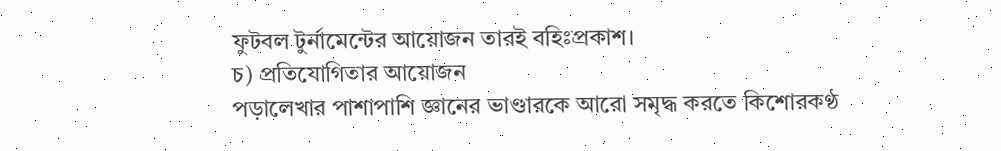ফুটবল টুর্নামেন্টের আয়োজন তারই বহিঃপ্রকাশ।
চ) প্রতিযোগিতার আয়োজন
পড়ালেখার পাশাপাশি জ্ঞানের ভাণ্ডারকে আরো সমৃদ্ধ করতে কিশোরকণ্ঠ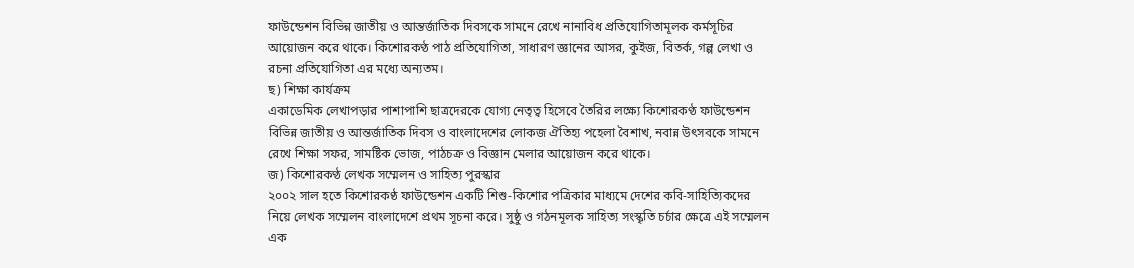ফাউন্ডেশন বিভিন্ন জাতীয় ও আন্তর্জাতিক দিবসকে সামনে রেখে নানাবিধ প্রতিযোগিতামূলক কর্মসূচির আয়োজন করে থাকে। কিশোরকণ্ঠ পাঠ প্রতিযোগিতা, সাধারণ জ্ঞানের আসর, কুইজ, বিতর্ক, গল্প লেখা ও রচনা প্রতিযোগিতা এর মধ্যে অন্যতম।
ছ) শিক্ষা কার্যক্রম
একাডেমিক লেখাপড়ার পাশাপাশি ছাত্রদেরকে যোগ্য নেতৃত্ব হিসেবে তৈরির লক্ষ্যে কিশোরকণ্ঠ ফাউন্ডেশন বিভিন্ন জাতীয় ও আন্তর্জাতিক দিবস ও বাংলাদেশের লোকজ ঐতিহ্য পহেলা বৈশাখ, নবান্ন উৎসবকে সামনে রেখে শিক্ষা সফর, সামষ্টিক ভোজ, পাঠচক্র ও বিজ্ঞান মেলার আয়োজন করে থাকে।
জ) কিশোরকণ্ঠ লেখক সম্মেলন ও সাহিত্য পুরস্কার
২০০২ সাল হতে কিশোরকণ্ঠ ফাউন্ডেশন একটি শিশু-কিশোর পত্রিকার মাধ্যমে দেশের কবি-সাহিত্যিকদের নিয়ে লেখক সম্মেলন বাংলাদেশে প্রথম সূচনা করে। সুষ্ঠু ও গঠনমূলক সাহিত্য সংস্কৃতি চর্চার ক্ষেত্রে এই সম্মেলন এক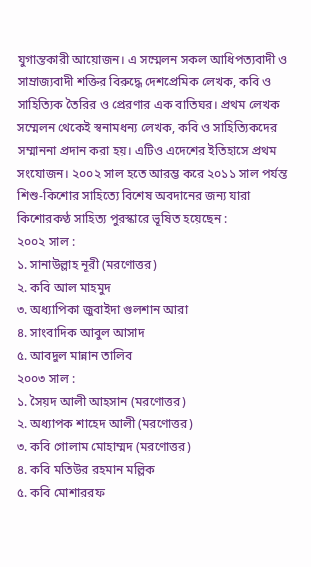যুগান্তকারী আয়োজন। এ সম্মেলন সকল আধিপত্যবাদী ও সাম্রাজ্যবাদী শক্তির বিরুদ্ধে দেশপ্রেমিক লেখক, কবি ও সাহিত্যিক তৈরির ও প্রেরণার এক বাতিঘর। প্রথম লেখক সম্মেলন থেকেই স্বনামধন্য লেখক, কবি ও সাহিত্যিকদের সম্মাননা প্রদান করা হয়। এটিও এদেশের ইতিহাসে প্রথম সংযোজন। ২০০২ সাল হতে আরম্ভ করে ২০১১ সাল পর্যন্ত শিশু-কিশোর সাহিত্যে বিশেষ অবদানের জন্য যারা কিশোরকণ্ঠ সাহিত্য পুরস্কারে ভূষিত হয়েছেন :
২০০২ সাল :
১. সানাউল্লাহ নূরী (মরণোত্তর)
২. কবি আল মাহমুদ
৩. অধ্যাপিকা জুবাইদা গুলশান আরা
৪. সাংবাদিক আবুল আসাদ
৫. আবদুল মান্নান তালিব
২০০৩ সাল :
১. সৈয়দ আলী আহসান (মরণোত্তর)
২. অধ্যাপক শাহেদ আলী (মরণোত্তর)
৩. কবি গোলাম মোহাম্মদ (মরণোত্তর)
৪. কবি মতিউর রহমান মল্লিক
৫. কবি মোশাররফ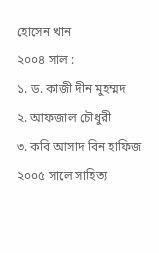হোসেন খান
২০০৪ সাল :
১. ড. কাজী দীন মুহম্মদ
২. আফজাল চৌধুরী
৩. কবি আসাদ বিন হাফিজ
২০০৫ সালে সাহিত্য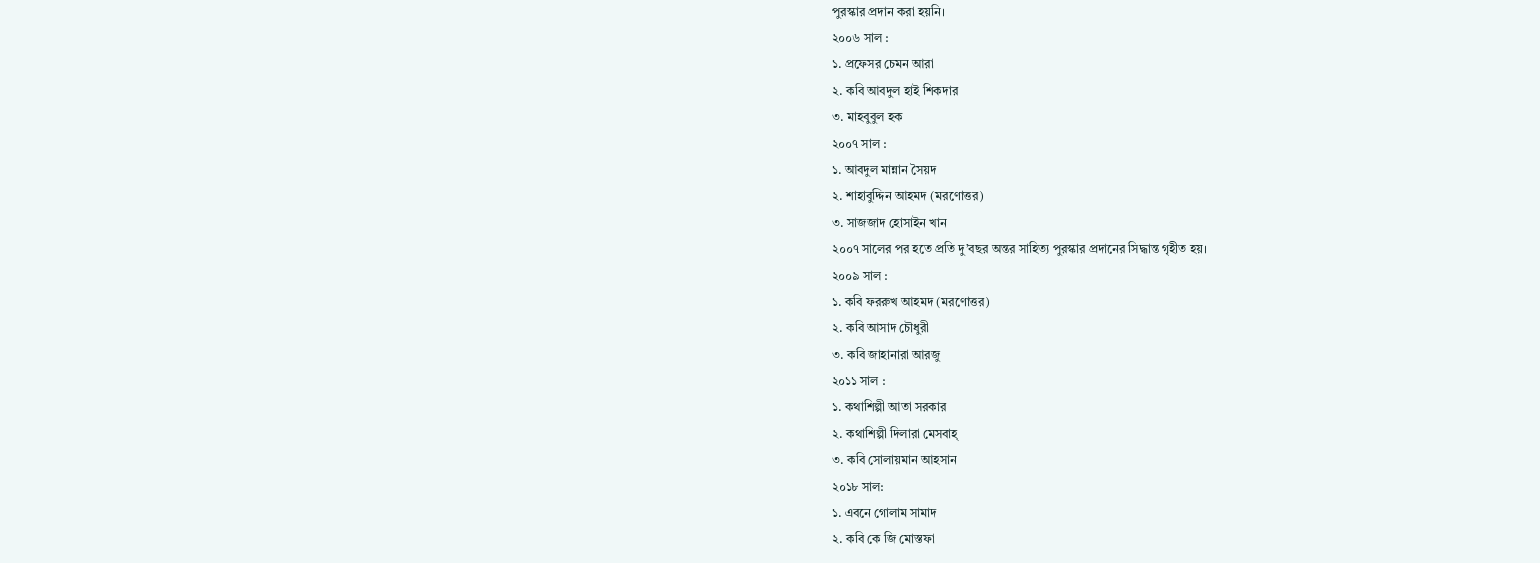পুরস্কার প্রদান করা হয়নি।
২০০৬ সাল :
১. প্রফেসর চেমন আরা
২. কবি আবদুল হাই শিকদার
৩. মাহবুবুল হক
২০০৭ সাল :
১. আবদুল মান্নান সৈয়দ
২. শাহাবুদ্দিন আহমদ (মরণোত্তর)
৩. সাজজাদ হোসাইন খান
২০০৭ সালের পর হতে প্রতি দু’বছর অন্তর সাহিত্য পুরস্কার প্রদানের সিদ্ধান্ত গৃহীত হয়।
২০০৯ সাল :
১. কবি ফররুখ আহমদ (মরণোত্তর)
২. কবি আসাদ চৌধুরী
৩. কবি জাহানারা আরজু
২০১১ সাল :
১. কথাশিল্পী আতা সরকার
২. কথাশিল্পী দিলারা মেসবাহ্
৩. কবি সোলায়মান আহসান
২০১৮ সাল:
১. এবনে গোলাম সামাদ
২. কবি কে জি মোস্তফা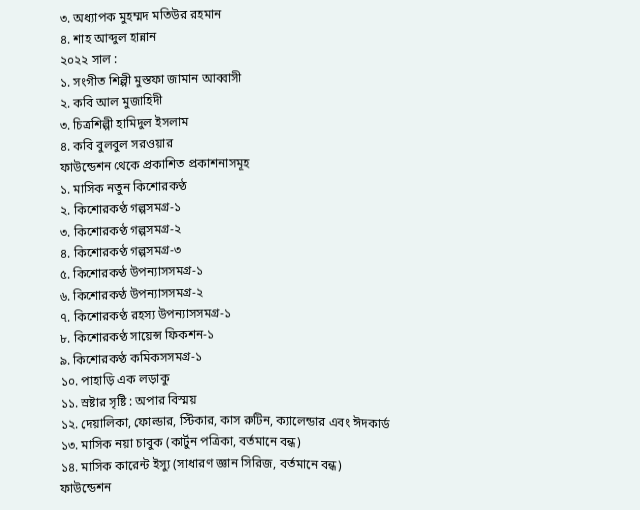৩. অধ্যাপক মুহম্মদ মতিউর রহমান
৪. শাহ আব্দুল হান্নান
২০২২ সাল :
১. সংগীত শিল্পী মুস্তফা জামান আব্বাসী
২. কবি আল মুজাহিদী
৩. চিত্রশিল্পী হামিদুল ইসলাম
৪. কবি বুলবুল সরওয়ার
ফাউন্ডেশন থেকে প্রকাশিত প্রকাশনাসমূহ
১. মাসিক নতুন কিশোরকণ্ঠ
২. কিশোরকণ্ঠ গল্পসমগ্র-১
৩. কিশোরকণ্ঠ গল্পসমগ্র-২
৪. কিশোরকণ্ঠ গল্পসমগ্র-৩
৫. কিশোরকণ্ঠ উপন্যাসসমগ্র-১
৬. কিশোরকণ্ঠ উপন্যাসসমগ্র-২
৭. কিশোরকণ্ঠ রহস্য উপন্যাসসমগ্র-১
৮. কিশোরকণ্ঠ সায়েন্স ফিকশন-১
৯. কিশোরকণ্ঠ কমিকসসমগ্র-১
১০. পাহাড়ি এক লড়াকু
১১. স্রষ্টার সৃষ্টি : অপার বিস্ময়
১২. দেয়ালিকা, ফোল্ডার, স্টিকার, কাস রুটিন, ক্যালেন্ডার এবং ঈদকার্ড
১৩. মাসিক নয়া চাবুক (কার্টুন পত্রিকা, বর্তমানে বন্ধ)
১৪. মাসিক কারেন্ট ইস্যু (সাধারণ জ্ঞান সিরিজ, বর্তমানে বন্ধ)
ফাউন্ডেশন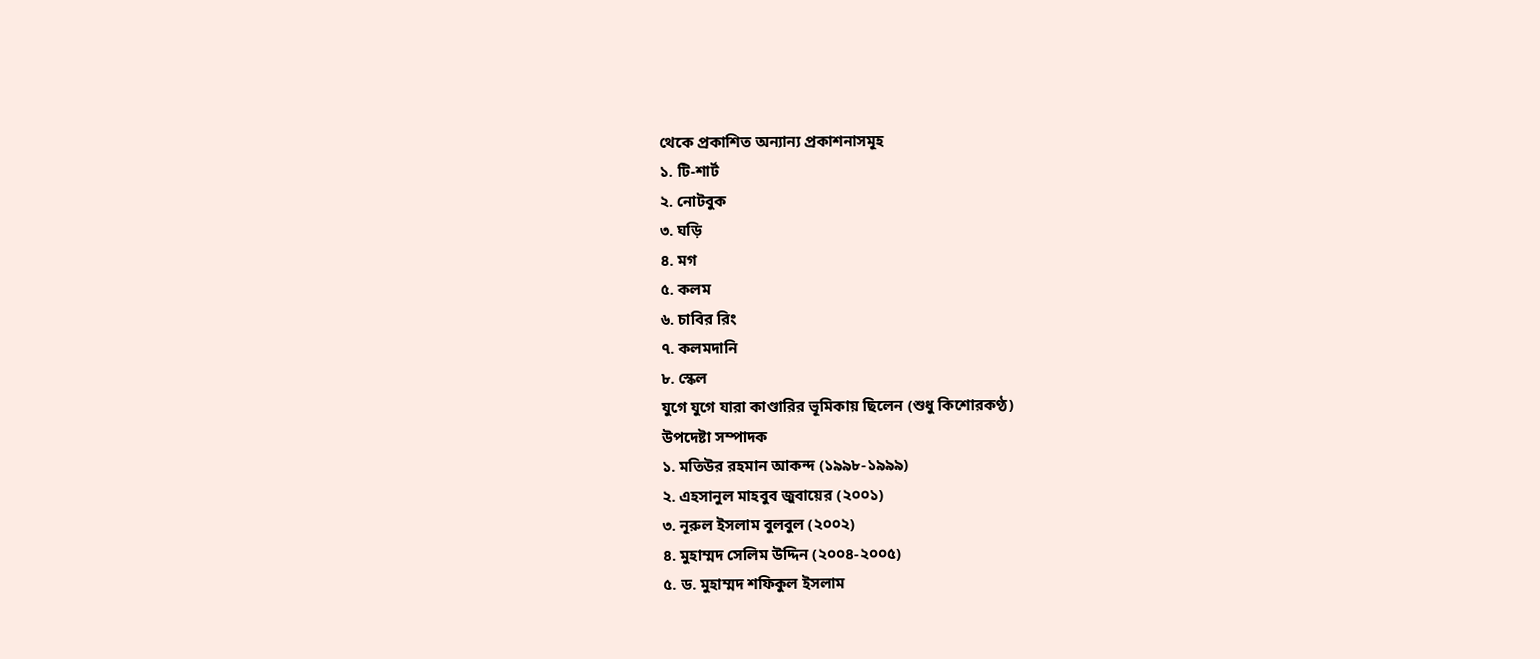থেকে প্রকাশিত অন্যান্য প্রকাশনাসমূহ
১. টি-শার্ট
২. নোটবুক
৩. ঘড়ি
৪. মগ
৫. কলম
৬. চাবির রিং
৭. কলমদানি
৮. স্কেল
যুগে যুগে যারা কাণ্ডারির ভূমিকায় ছিলেন (শুধু কিশোরকণ্ঠ)
উপদেষ্টা সম্পাদক
১. মতিউর রহমান আকন্দ (১৯৯৮-১৯৯৯)
২. এহসানুল মাহবুব জুবায়ের (২০০১)
৩. নূরুল ইসলাম বুলবুল (২০০২)
৪. মুহাম্মদ সেলিম উদ্দিন (২০০৪-২০০৫)
৫. ড. মুহাম্মদ শফিকুল ইসলাম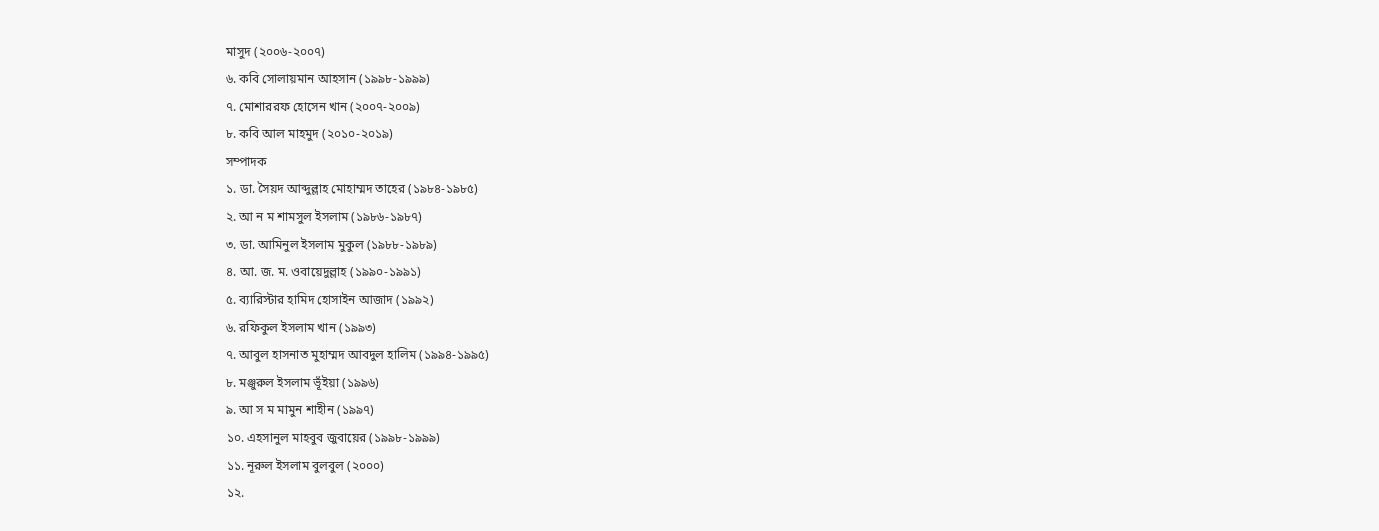মাসুদ (২০০৬-২০০৭)
৬. কবি সোলায়মান আহসান (১৯৯৮-১৯৯৯)
৭. মোশাররফ হোসেন খান (২০০৭-২০০৯)
৮. কবি আল মাহমুদ (২০১০-২০১৯)
সম্পাদক
১. ডা. সৈয়দ আব্দুল্লাহ মোহাম্মদ তাহের (১৯৮৪-১৯৮৫)
২. আ ন ম শামসুল ইসলাম (১৯৮৬-১৯৮৭)
৩. ডা. আমিনুল ইসলাম মুকুল (১৯৮৮-১৯৮৯)
৪. আ. জ. ম. ওবায়েদুল্লাহ (১৯৯০-১৯৯১)
৫. ব্যারিস্টার হামিদ হোসাইন আজাদ (১৯৯২)
৬. রফিকুল ইসলাম খান (১৯৯৩)
৭. আবুল হাসনাত মুহাম্মদ আবদুল হালিম (১৯৯৪-১৯৯৫)
৮. মঞ্জুরুল ইসলাম ভূঁইয়া (১৯৯৬)
৯. আ স ম মামুন শাহীন (১৯৯৭)
১০. এহসানুল মাহবুব জুবায়ের (১৯৯৮-১৯৯৯)
১১. নূরুল ইসলাম বুলবুল (২০০০)
১২.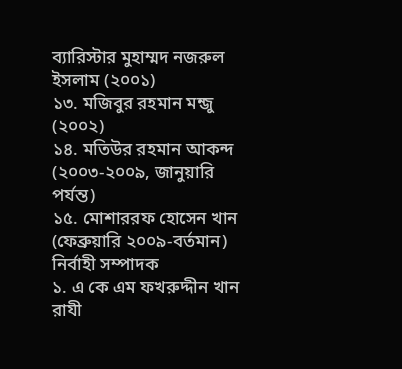ব্যারিস্টার মুহাম্মদ নজরুল ইসলাম (২০০১)
১৩. মজিবুর রহমান মন্জু (২০০২)
১৪. মতিউর রহমান আকন্দ (২০০৩-২০০৯, জানুয়ারি পর্যন্ত)
১৫. মোশাররফ হোসেন খান (ফেব্রুয়ারি ২০০৯-বর্তমান)
নির্বাহী সম্পাদক
১. এ কে এম ফখরুদ্দীন খান রাযী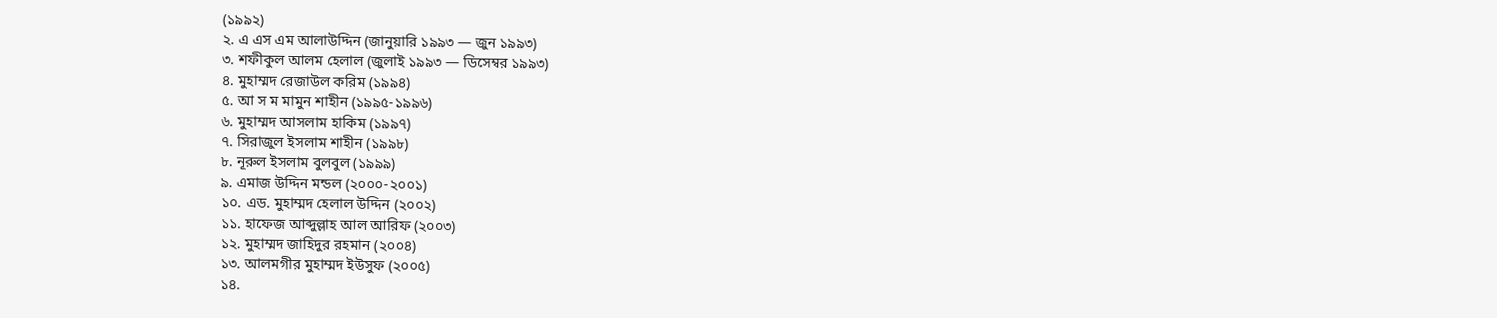(১৯৯২)
২. এ এস এম আলাউদ্দিন (জানুয়ারি ১৯৯৩ — জুন ১৯৯৩)
৩. শফীকুল আলম হেলাল (জুলাই ১৯৯৩ — ডিসেম্বর ১৯৯৩)
৪. মুহাম্মদ রেজাউল করিম (১৯৯৪)
৫. আ স ম মামুন শাহীন (১৯৯৫-১৯৯৬)
৬. মুহাম্মদ আসলাম হাকিম (১৯৯৭)
৭. সিরাজুল ইসলাম শাহীন (১৯৯৮)
৮. নূরুল ইসলাম বুলবুল (১৯৯৯)
৯. এমাজ উদ্দিন মন্ডল (২০০০-২০০১)
১০. এড. মুহাম্মদ হেলাল উদ্দিন (২০০২)
১১. হাফেজ আব্দুল্লাহ আল আরিফ (২০০৩)
১২. মুহাম্মদ জাহিদুর রহমান (২০০৪)
১৩. আলমগীর মুহাম্মদ ইউসুফ (২০০৫)
১৪.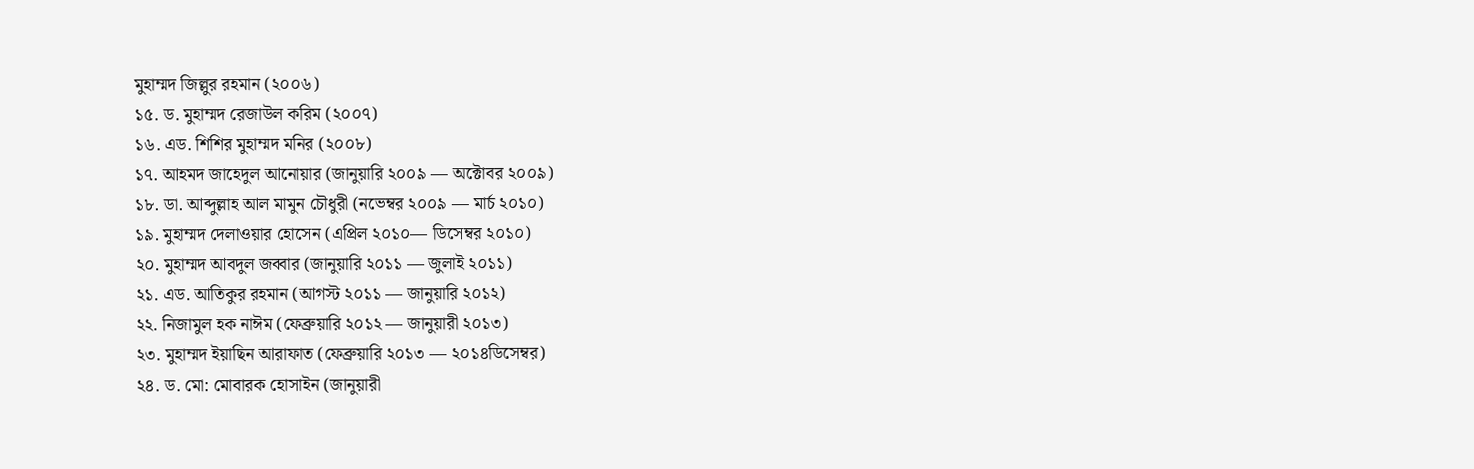মুহাম্মদ জিল্লুর রহমান (২০০৬)
১৫. ড. মুহাম্মদ রেজাউল করিম (২০০৭)
১৬. এড. শিশির মুহাম্মদ মনির (২০০৮)
১৭. আহমদ জাহেদুল আনোয়ার (জানুয়ারি ২০০৯ — অক্টোবর ২০০৯)
১৮. ডা. আব্দুল্লাহ আল মামুন চৌধুরী (নভেম্বর ২০০৯ — মার্চ ২০১০)
১৯. মুহাম্মদ দেলাওয়ার হোসেন (এপ্রিল ২০১০— ডিসেম্বর ২০১০)
২০. মুহাম্মদ আবদুল জব্বার (জানুয়ারি ২০১১ — জুলাই ২০১১)
২১. এড. আতিকুর রহমান (আগস্ট ২০১১ — জানুয়ারি ২০১২)
২২. নিজামুল হক নাঈম (ফেব্রুয়ারি ২০১২ — জানুয়ারী ২০১৩)
২৩. মুহাম্মদ ইয়াছিন আরাফাত (ফেব্রুয়ারি ২০১৩ — ২০১৪ডিসেম্বর)
২৪. ড. মো: মোবারক হোসাইন (জানুয়ারী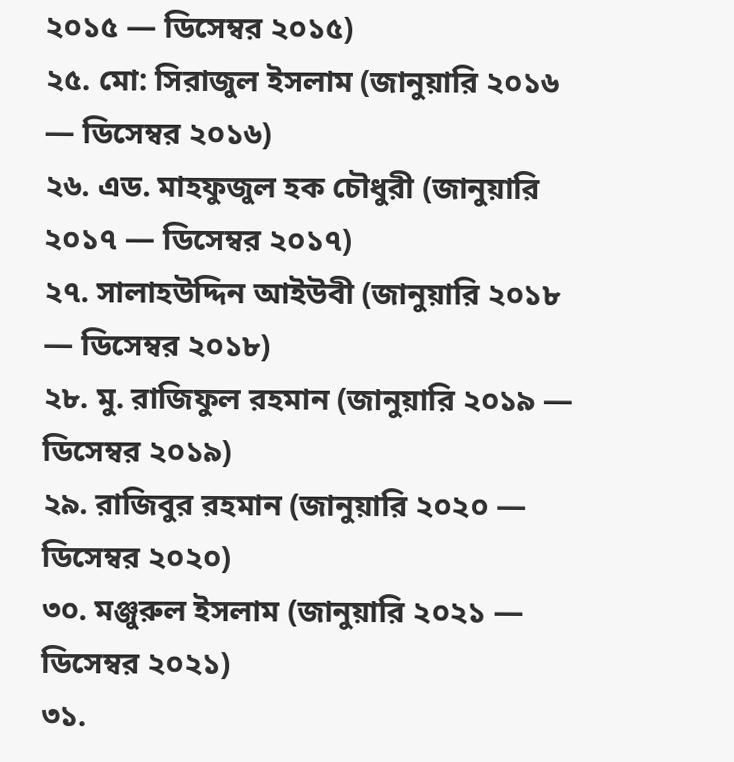২০১৫ — ডিসেম্বর ২০১৫)
২৫. মো: সিরাজুল ইসলাম (জানুয়ারি ২০১৬ — ডিসেম্বর ২০১৬)
২৬. এড. মাহফুজুল হক চৌধুরী (জানুয়ারি ২০১৭ — ডিসেম্বর ২০১৭)
২৭. সালাহউদ্দিন আইউবী (জানুয়ারি ২০১৮ — ডিসেম্বর ২০১৮)
২৮. মু. রাজিফুল রহমান (জানুয়ারি ২০১৯ — ডিসেম্বর ২০১৯)
২৯. রাজিবুর রহমান (জানুয়ারি ২০২০ — ডিসেম্বর ২০২০)
৩০. মঞ্জুরুল ইসলাম (জানুয়ারি ২০২১ — ডিসেম্বর ২০২১)
৩১.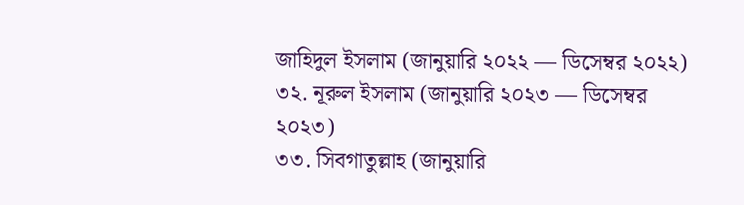জাহিদুল ইসলাম (জানুয়ারি ২০২২ — ডিসেম্বর ২০২২)
৩২. নূরুল ইসলাম (জানুয়ারি ২০২৩ — ডিসেম্বর ২০২৩)
৩৩. সিবগাতুল্লাহ (জানুয়ারি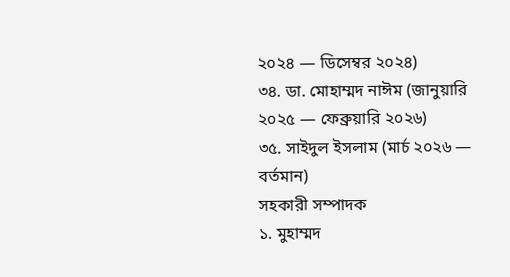২০২৪ — ডিসেম্বর ২০২৪)
৩৪. ডা. মোহাম্মদ নাঈম (জানুয়ারি ২০২৫ — ফেব্রুয়ারি ২০২৬)
৩৫. সাইদুল ইসলাম (মার্চ ২০২৬ — বর্তমান)
সহকারী সম্পাদক
১. মুহাম্মদ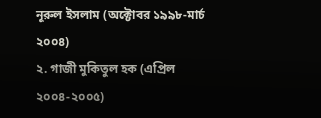নূরুল ইসলাম (অক্টোবর ১৯৯৮-মার্চ ২০০৪)
২. গাজী মুকিতুল হক (এপ্রিল ২০০৪-২০০৫)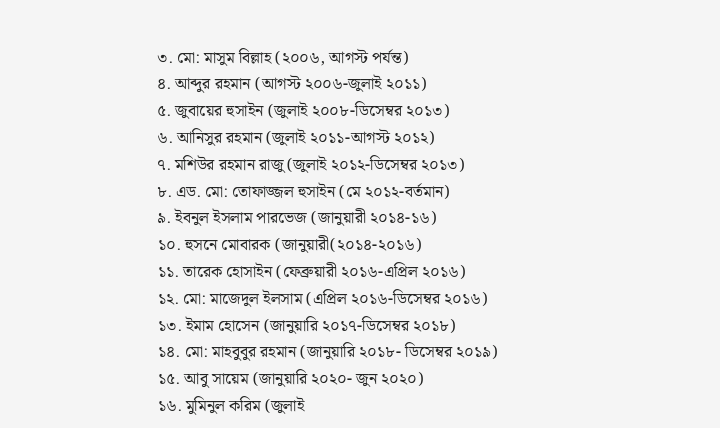৩. মো: মাসুম বিল্লাহ (২০০৬, আগস্ট পর্যন্ত)
৪. আব্দুর রহমান (আগস্ট ২০০৬-জুলাই ২০১১)
৫. জুবায়ের হুসাইন (জুলাই ২০০৮-ডিসেম্বর ২০১৩)
৬. আনিসুর রহমান (জুলাই ২০১১-আগস্ট ২০১২)
৭. মশিউর রহমান রাজু (জুলাই ২০১২-ডিসেম্বর ২০১৩)
৮. এড. মো: তোফাজ্জল হুসাইন (মে ২০১২-বর্তমান)
৯. ইবনুল ইসলাম পারভেজ (জানুয়ারী ২০১৪-১৬)
১০. হুসনে মোবারক (জানুয়ারী(২০১৪-২০১৬)
১১. তারেক হোসাইন (ফেব্রুয়ারী ২০১৬-এপ্রিল ২০১৬)
১২. মো: মাজেদুল ইলসাম (এপ্রিল ২০১৬-ডিসেম্বর ২০১৬)
১৩. ইমাম হোসেন (জানুয়ারি ২০১৭-ডিসেম্বর ২০১৮)
১৪. মো: মাহবুবুর রহমান (জানুয়ারি ২০১৮- ডিসেম্বর ২০১৯)
১৫. আবু সায়েম (জানুয়ারি ২০২০- জুন ২০২০)
১৬. মুমিনুল করিম (জুলাই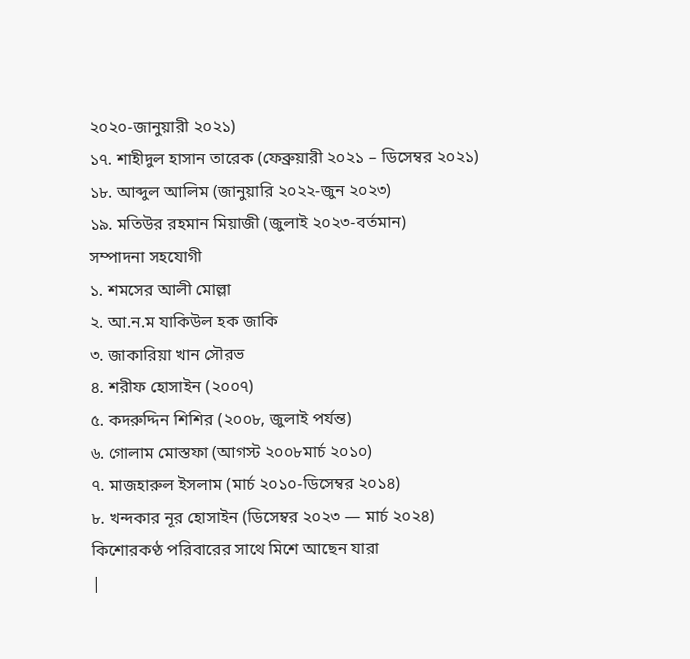২০২০-জানুয়ারী ২০২১)
১৭. শাহীদুল হাসান তারেক (ফেব্রুয়ারী ২০২১ – ডিসেম্বর ২০২১)
১৮. আব্দুল আলিম (জানুয়ারি ২০২২-জুন ২০২৩)
১৯. মতিউর রহমান মিয়াজী (জুলাই ২০২৩-বর্তমান)
সম্পাদনা সহযোগী
১. শমসের আলী মোল্লা
২. আ.ন.ম যাকিউল হক জাকি
৩. জাকারিয়া খান সৌরভ
৪. শরীফ হোসাইন (২০০৭)
৫. কদরুদ্দিন শিশির (২০০৮, জুলাই পর্যন্ত)
৬. গোলাম মোস্তফা (আগস্ট ২০০৮মার্চ ২০১০)
৭. মাজহারুল ইসলাম (মার্চ ২০১০-ডিসেম্বর ২০১৪)
৮. খন্দকার নূর হোসাইন (ডিসেম্বর ২০২৩ — মার্চ ২০২৪)
কিশোরকণ্ঠ পরিবারের সাথে মিশে আছেন যারা
|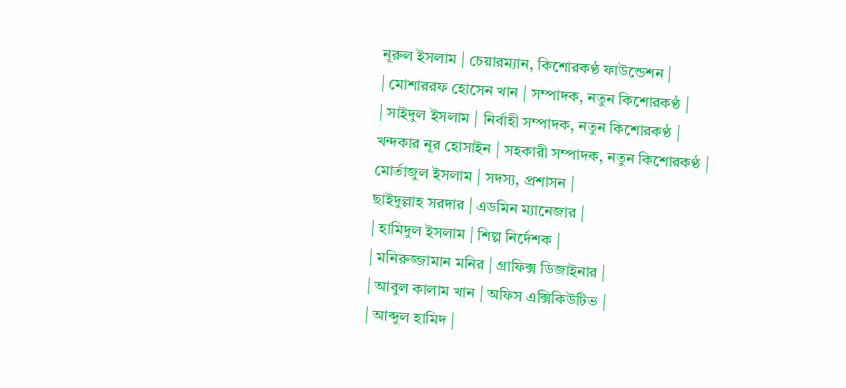নূরুল ইসলাম | চেয়ারম্যান, কিশোরকণ্ঠ ফাউন্ডেশন |
| মোশাররফ হোসেন খান | সম্পাদক, নতুন কিশোরকণ্ঠ |
| সাইদুল ইসলাম | নির্বাহী সম্পাদক, নতুন কিশোরকণ্ঠ |
খন্দকার নূর হোসাইন | সহকারী সম্পাদক, নতুন কিশোরকণ্ঠ |
মোর্তাজুল ইসলাম | সদস্য, প্রশাসন |
ছাইদুল্লাহ সরদার | এডমিন ম্যানেজার |
| হামিদুল ইসলাম | শিল্প নির্দেশক |
| মনিরুজ্জামান মনির | গ্রাফিক্স ডিজাইনার |
| আবুল কালাম খান | অফিস এক্সিকিউটিভ |
| আব্দুল হামিদ |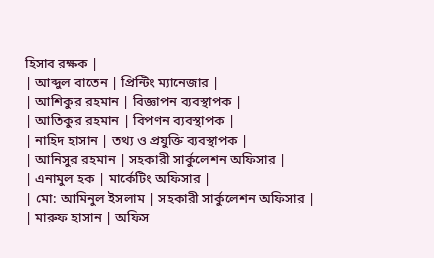হিসাব রক্ষক |
| আব্দুল বাতেন | প্রিন্টিং ম্যানেজার |
| আশিকুর রহমান | বিজ্ঞাপন ব্যবস্থাপক |
| আতিকুর রহমান | বিপণন ব্যবস্থাপক |
| নাহিদ হাসান | তথ্য ও প্রযুক্তি ব্যবস্থাপক |
| আনিসুর রহমান | সহকারী সার্কুলেশন অফিসার |
| এনামুল হক | মার্কেটিং অফিসার |
| মো: আমিনুল ইসলাম | সহকারী সার্কুলেশন অফিসার |
| মারুফ হাসান | অফিস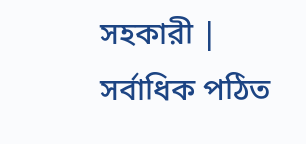সহকারী |
সর্বাধিক পঠিত